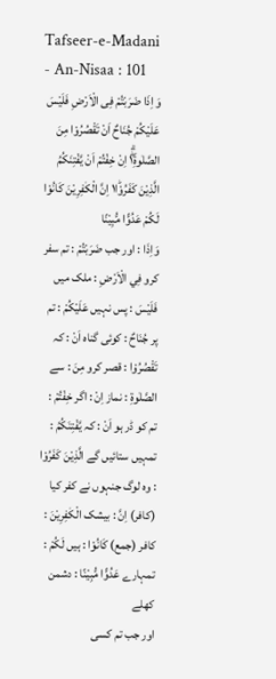Tafseer-e-Madani - An-Nisaa : 101
وَ اِذَا ضَرَبْتُمْ فِی الْاَرْضِ فَلَیْسَ عَلَیْكُمْ جُنَاحٌ اَنْ تَقْصُرُوْا مِنَ الصَّلٰوةِ١ۖۗ اِنْ خِفْتُمْ اَنْ یَّفْتِنَكُمُ الَّذِیْنَ كَفَرُوْا١ؕ اِنَّ الْكٰفِرِیْنَ كَانُوْا لَكُمْ عَدُوًّا مُّبِیْنًا
وَاِذَا : اور جب ضَرَبْتُمْ : تم سفر کرو فِي الْاَرْضِ : ملک میں فَلَيْسَ : پس نہیں عَلَيْكُمْ : تم پر جُنَاحٌ : کوئی گناہ اَنْ : کہ تَقْصُرُوْا : قصر کرو مِنَ : سے الصَّلٰوةِ : نماز اِنْ : اگر خِفْتُمْ : تم کو ڈر ہو اَنْ : کہ يَّفْتِنَكُمُ : تمہیں ستائیں گے الَّذِيْنَ كَفَرُوْا : وہ لوگ جنہوں نے کفر کیا (کافر) اِنَّ : بیشک الْكٰفِرِيْنَ : کافر (جمع) كَانُوْا : ہیں لَكُمْ : تمہارے عَدُوًّا مُّبِيْنًا : دشمن کھلے
اور جب تم کسی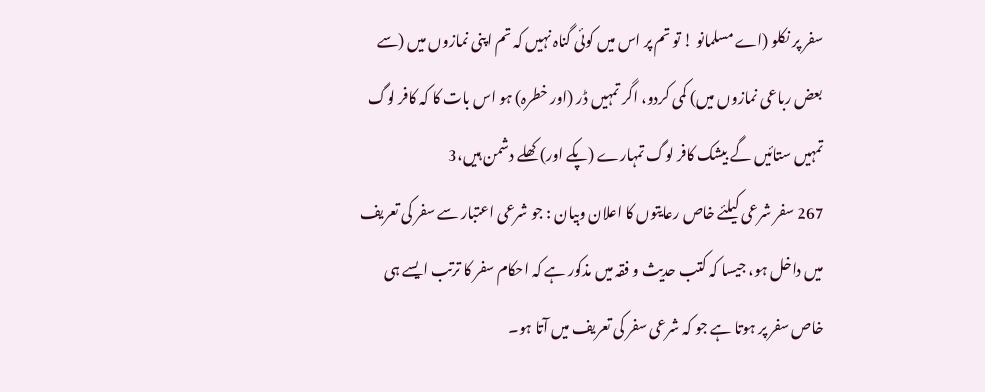سفر پر نکلو (اے مسلمانو ! تو تم پر اس میں کوئی گناہ نہیں کہ تم اپنی نمازوں میں (سے بعض رباعی نمازوں میں) کمی کردو، اگر تمہیں ڈر (اور خطرہ) ہو اس بات کا کہ کافر لوگ تمہیں ستائیں گے بیشک کافر لوگ تمہارے (پکے اور) کھلے دشمن ہیں،3
267 سفر شرعی کیلئے خاص رعایتوں کا اعلان وبیان : جو شرعی اعتبار سے سفر کی تعریف میں داخل ہو، جیسا کہ کتب حدیث و فقہ میں مذکور ہے کہ احکام سفر کا ترتب ایسے ہی خاص سفر پر ہوتا ہے جو کہ شرعی سفر کی تعریف میں آتا ہو۔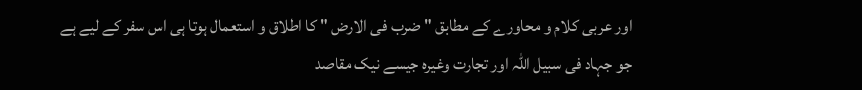اور عربی کلام و محاورے کے مطابق " ضرب فی الارض " کا اطلاق و استعمال ہوتا ہی اس سفر کے لیے ہے جو جہاد فی سبیل اللہ اور تجارت وغیرہ جیسے نیک مقاصد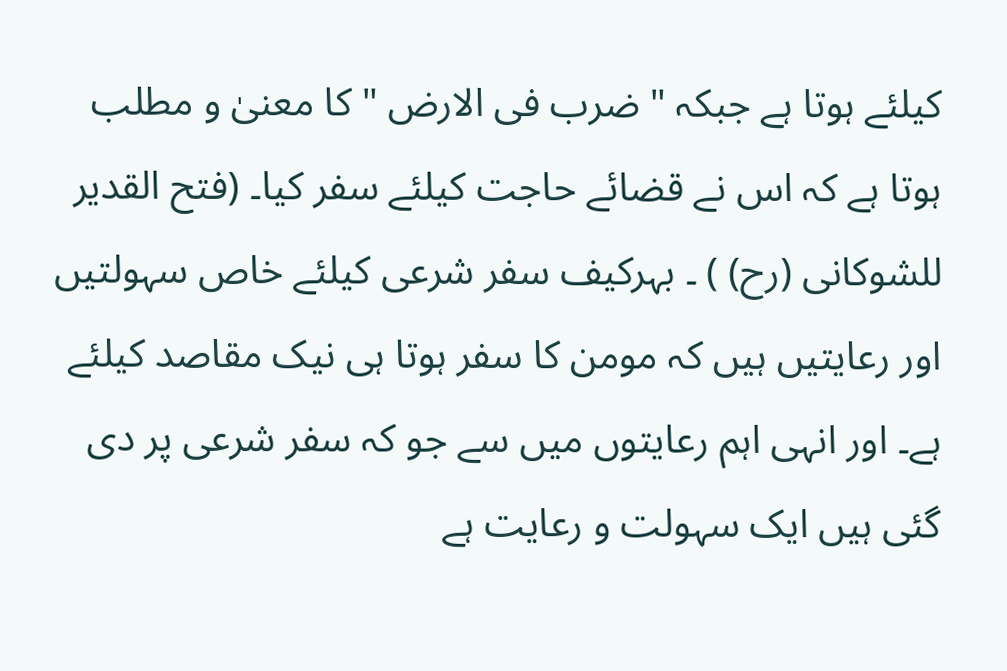کیلئے ہوتا ہے جبکہ " ضرب فی الارض " کا معنیٰ و مطلب ہوتا ہے کہ اس نے قضائے حاجت کیلئے سفر کیا۔ (فتح القدیر للشوکانی (رح) ) ۔ بہرکیف سفر شرعی کیلئے خاص سہولتیں اور رعایتیں ہیں کہ مومن کا سفر ہوتا ہی نیک مقاصد کیلئے ہے۔ اور انہی اہم رعایتوں میں سے جو کہ سفر شرعی پر دی گئی ہیں ایک سہولت و رعایت ہے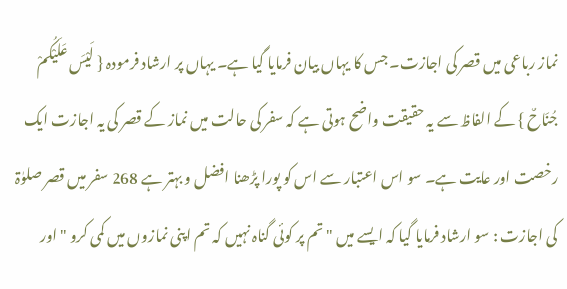نماز رباعی میں قصر کی اجازت۔ جس کا یہاں بیان فرمایا گیا ہے۔ یہاں پر ارشاد فرمودہ { لَیْسَ عَلَیْکُمْ جُنَاحٌ } کے الفاظ سے یہ حقیقت واضح ہوتی ہے کہ سفر کی حالت میں نماز کے قصر کی یہ اجازت ایک رخصت اور عایت ہے۔ سو اس اعتبار سے اس کو پورا پڑھنا افضل و بہتر ہے 268 سفر میں قصر صلوٰۃ کی اجازت : سو ارشاد فرمایا گیا کہ ایسے میں " تم پر کوئی گناہ نہیں کہ تم اپنی نمازوں میں کمی کرو " اور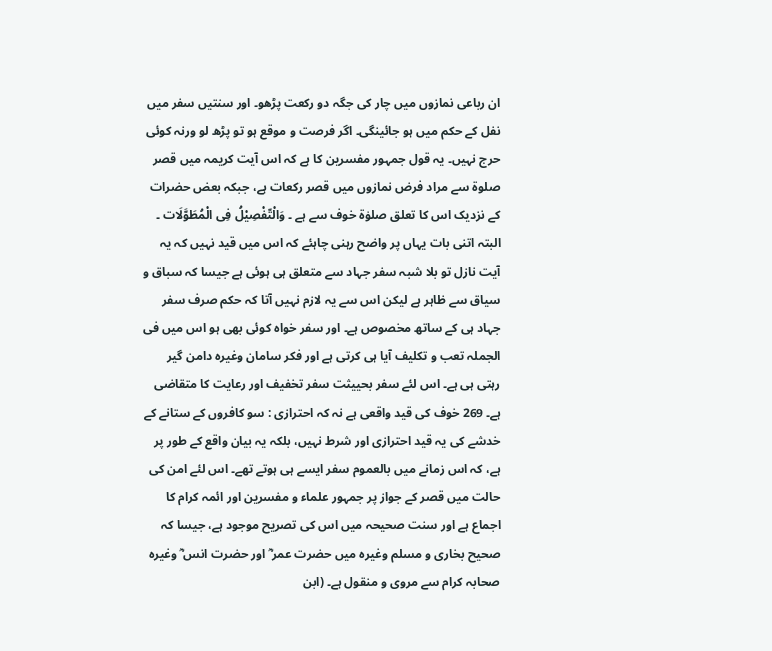ان رباعی نمازوں میں چار کی جگہ دو رکعت پڑھو۔ اور سنتیں سفر میں نفل کے حکم میں ہو جائینگی۔ اگر فرصت و موقع ہو تو پڑھ لو ورنہ کوئی حرج نہیں۔ یہ قول جمہور مفسرین کا ہے کہ اس آیت کریمہ میں قصر صلوۃ سے مراد فرض نمازوں میں قصر رکعات ہے، جبکہ بعض حضرات کے نزدیک اس کا تعلق صلوٰۃ خوف سے ہے ۔ وَالْتّفْصِیْلُ فِی الْمُطَوَّلَات ۔ البتہ اتنی بات یہاں پر واضح رہنی چاہئے کہ اس میں قید نہیں کہ یہ آیت نازل تو بلا شبہ سفر جہاد سے متعلق ہی ہوئی ہے جیسا کہ سباق و سیاق سے ظاہر ہے لیکن اس سے یہ لازم نہیں آتا کہ حکم صرف سفر جہاد ہی کے ساتھ مخصوص ہے۔ اور سفر خواہ کوئی بھی ہو اس میں فی الجملہ تعب و تکلیف آیا ہی کرتی ہے اور فکر سامان وغیرہ دامن گیر رہتی ہی ہے۔ اس لئے سفر بحییثت سفر تخفیف اور رعایت کا متقاضی ہے۔ 269 خوف کی قید واقعی ہے نہ کہ احترازی : سو کافروں کے ستانے کے خدشے کی یہ قید احترازی اور شرط نہیں، بلکہ یہ بیان واقع کے طور پر ہے، کہ اس زمانے میں بالعموم سفر ایسے ہی ہوتے تھے۔ اس لئے امن کی حالت میں قصر کے جواز پر جمہور علماء و مفسرین اور ائمہ کرام کا اجماع ہے اور سنت صحیحہ میں اس کی تصریح موجود ہے، جیسا کہ صحیح بخاری و مسلم وغیرہ میں حضرت عمر ؓ اور حضرت انس ؓ وغیرہ صحابہ کرام سے مروی و منقول ہے۔ (ابن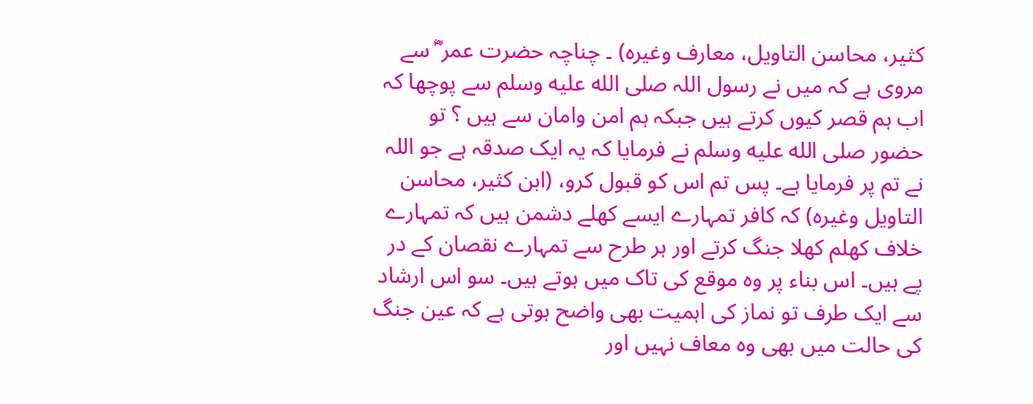کثیر، محاسن التاویل، معارف وغیرہ) ۔ چناچہ حضرت عمر ؓ سے مروی ہے کہ میں نے رسول اللہ صلى الله عليه وسلم سے پوچھا کہ اب ہم قصر کیوں کرتے ہیں جبکہ ہم امن وامان سے ہیں ؟ تو حضور صلى الله عليه وسلم نے فرمایا کہ یہ ایک صدقہ ہے جو اللہ نے تم پر فرمایا ہے۔ پس تم اس کو قبول کرو، (ابن کثیر، محاسن التاویل وغیرہ) کہ کافر تمہارے ایسے کھلے دشمن ہیں کہ تمہارے خلاف کھلم کھلا جنگ کرتے اور ہر طرح سے تمہارے نقصان کے در پے ہیں۔ اس بناء پر وہ موقع کی تاک میں ہوتے ہیں۔ سو اس ارشاد سے ایک طرف تو نماز کی اہمیت بھی واضح ہوتی ہے کہ عین جنگ کی حالت میں بھی وہ معاف نہیں اور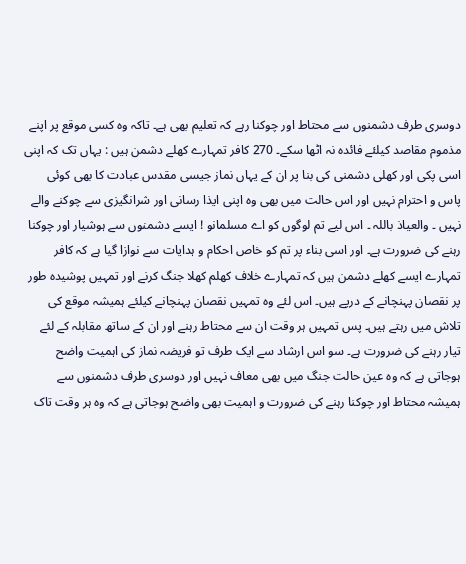دوسری طرف دشمنوں سے محتاط اور چوکنا رہے کہ تعلیم بھی ہے۔ تاکہ وہ کسی موقع پر اپنے مذموم مقاصد کیلئے فائدہ نہ اٹھا سکے۔ 270 کافر تمہارے کھلے دشمن ہیں : یہاں تک کہ اپنی اسی پکی اور کھلی دشمنی کی بنا پر ان کے یہاں نماز جیسی مقدس عبادت کا بھی کوئی پاس و احترام نہیں اور اس حالت میں بھی وہ اپنی ایذا رسانی اور شرانگیزی سے چوکنے والے نہیں ۔ والعیاذ باللہ ۔ اس لیے تم لوگوں کو اے مسلمانو ! ایسے دشمنوں سے ہوشیار اور چوکنا رہنے کی ضرورت ہے۔ اور اسی بناء پر تم کو خاص احکام و ہدایات سے نوازا گیا ہے کہ کافر تمہارے ایسے کھلے دشمن ہیں کہ تمہارے خلاف کھلم کھلا جنگ کرنے اور تمہیں پوشیدہ طور پر نقصان پہنچانے کے درپے ہیں۔ اس لئے وہ تمہیں نقصان پہنچانے کیلئے ہمیشہ موقع کی تلاش میں رہتے ہیں۔ پس تمہیں ہر وقت ان سے محتاط رہنے اور ان کے ساتھ مقابلہ کے لئے تیار رہنے کی ضرورت ہے۔ سو اس ارشاد سے ایک طرف تو فریضہ نماز کی اہمیت واضح ہوجاتی ہے کہ وہ عین حالت جنگ میں بھی معاف نہیں اور دوسری طرف دشمنوں سے ہمیشہ محتاط اور چوکنا رہنے کی ضرورت و اہمیت بھی واضح ہوجاتی ہے کہ وہ ہر وقت تاک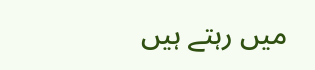میں رہتے ہیں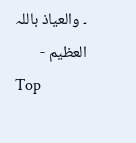۔ والعیاذ باللہ العظیم -
Top